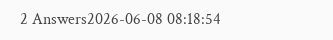2 Answers2026-06-08 08:18:54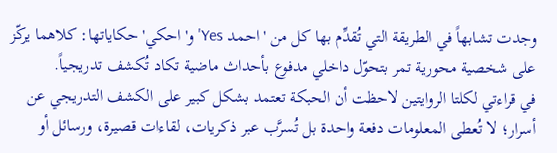وجدت تشابهاً في الطريقة التي تُقدِّم بها كل من 'احمد Yes' و'احكي' حكاياتها: كلاهما يركّز على شخصية محورية تمر بتحوّل داخلي مدفوع بأحداث ماضية تكاد تُكشف تدريجياً.
في قراءتي لكلتا الروايتين لاحظت أن الحبكة تعتمد بشكل كبير على الكشف التدريجي عن أسرار؛ لا تُعطى المعلومات دفعة واحدة بل تُسرَّب عبر ذكريات، لقاءات قصيرة، ورسائل أو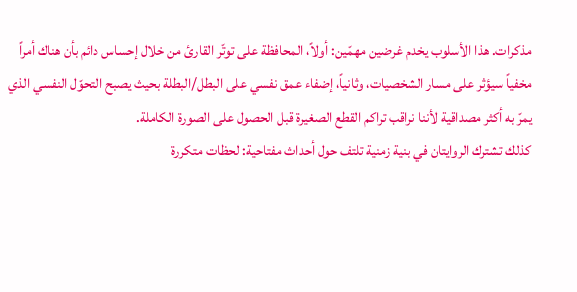مذكرات. هذا الأسلوب يخدم غرضين مهمّين: أولاً، المحافظة على توتّر القارئ من خلال إحساس دائم بأن هناك أمراً مخفياً سيؤثر على مسار الشخصيات، وثانياً، إضفاء عمق نفسي على البطل/البطلة بحيث يصبح التحوّل النفسي الذي يمرّ به أكثر مصداقية لأننا نراقب تراكم القطع الصغيرة قبل الحصول على الصورة الكاملة.
كذلك تشترك الروايتان في بنية زمنية تلتف حول أحداث مفتاحية: لحظات متكررة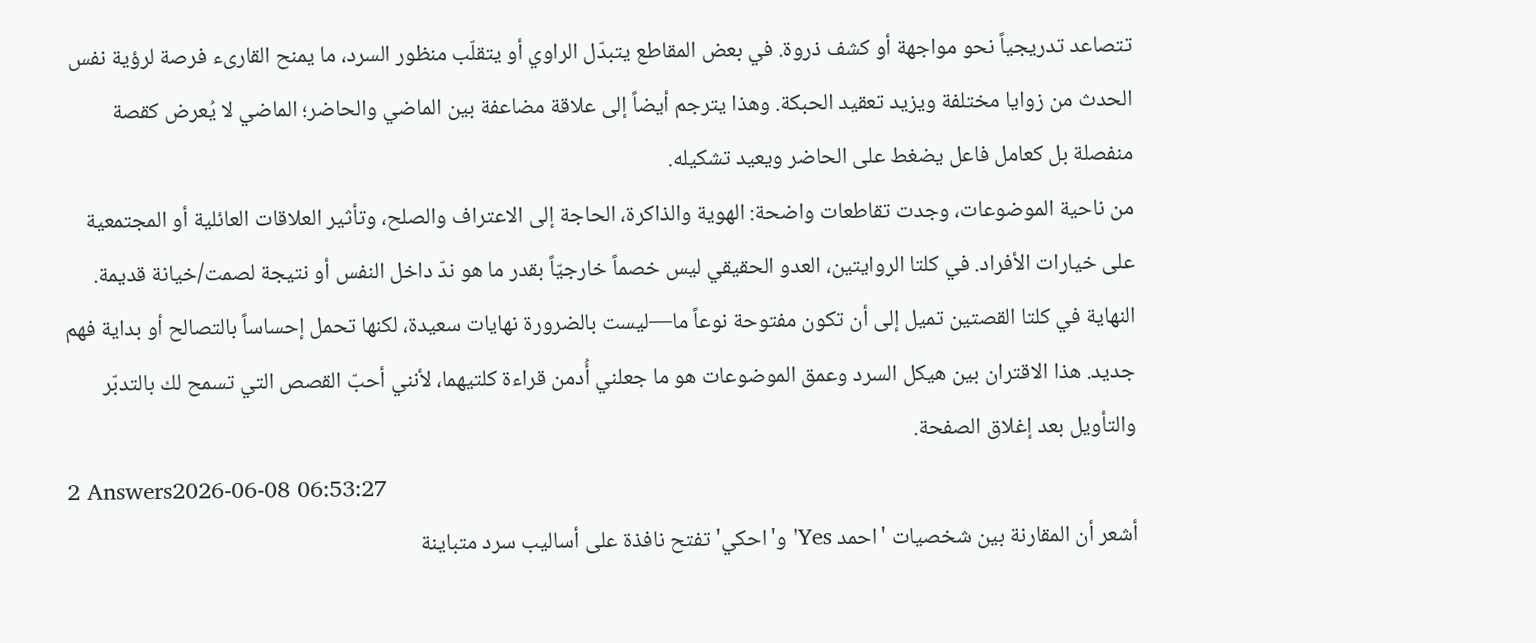تتصاعد تدريجياً نحو مواجهة أو كشف ذروة. في بعض المقاطع يتبدّل الراوي أو يتقلّب منظور السرد، ما يمنح القارىء فرصة لرؤية نفس الحدث من زوايا مختلفة ويزيد تعقيد الحبكة. وهذا يترجم أيضاً إلى علاقة مضاعفة بين الماضي والحاضر؛ الماضي لا يُعرض كقصة منفصلة بل كعامل فاعل يضغط على الحاضر ويعيد تشكيله.
من ناحية الموضوعات، وجدت تقاطعات واضحة: الهوية والذاكرة، الحاجة إلى الاعتراف والصلح، وتأثير العلاقات العائلية أو المجتمعية على خيارات الأفراد. في كلتا الروايتين، العدو الحقيقي ليس خصماً خارجيّاً بقدر ما هو ندّ داخل النفس أو نتيجة لصمت/خيانة قديمة. النهاية في كلتا القصتين تميل إلى أن تكون مفتوحة نوعاً ما—ليست بالضرورة نهايات سعيدة، لكنها تحمل إحساساً بالتصالح أو بداية فهم جديد. هذا الاقتران بين هيكل السرد وعمق الموضوعات هو ما جعلني أُدمن قراءة كلتيهما، لأنني أحبّ القصص التي تسمح لك بالتدبّر والتأويل بعد إغلاق الصفحة.
2 Answers2026-06-08 06:53:27
أشعر أن المقارنة بين شخصيات 'احمد Yes' و'احكي' تفتح نافذة على أساليب سرد متباينة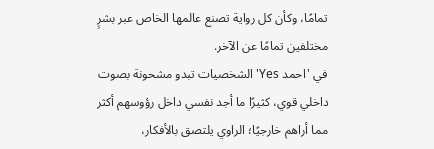تمامًا، وكأن كل رواية تصنع عالمها الخاص عبر بشرٍ مختلفين تمامًا عن الآخر.
في 'احمد Yes' الشخصيات تبدو مشحونة بصوت داخلي قوي، كثيرًا ما أجد نفسي داخل رؤوسهم أكثر مما أراهم خارجيًا؛ الراوي يلتصق بالأفكار،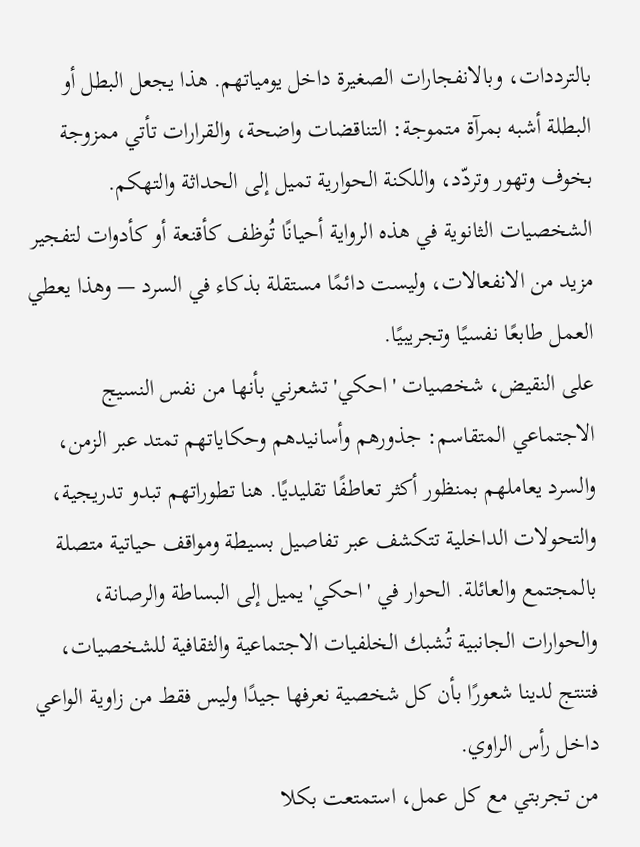بالترددات، وبالانفجارات الصغيرة داخل يومياتهم. هذا يجعل البطل أو البطلة أشبه بمرآة متموجة: التناقضات واضحة، والقرارات تأتي ممزوجة بخوف وتهور وتردّد، واللكنة الحوارية تميل إلى الحداثة والتهكم. الشخصيات الثانوية في هذه الرواية أحيانًا تُوظف كأقنعة أو كأدوات لتفجير مزيد من الانفعالات، وليست دائمًا مستقلة بذكاء في السرد — وهذا يعطي العمل طابعًا نفسيًا وتجريبيًا.
على النقيض، شخصيات 'احكي' تشعرني بأنها من نفس النسيج الاجتماعي المتقاسم: جذورهم وأسانيدهم وحكاياتهم تمتد عبر الزمن، والسرد يعاملهم بمنظور أكثر تعاطفًا تقليديًا. هنا تطوراتهم تبدو تدريجية، والتحولات الداخلية تتكشف عبر تفاصيل بسيطة ومواقف حياتية متصلة بالمجتمع والعائلة. الحوار في 'احكي' يميل إلى البساطة والرصانة، والحوارات الجانبية تُشبك الخلفيات الاجتماعية والثقافية للشخصيات، فتنتج لدينا شعورًا بأن كل شخصية نعرفها جيدًا وليس فقط من زاوية الواعي داخل رأس الراوي.
من تجربتي مع كل عمل، استمتعت بكلا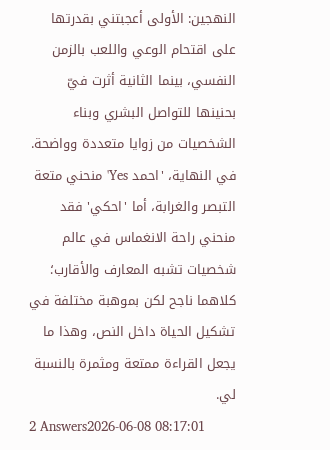النهجين: الأولى أعجبتني بقدرتها على اقتحام الوعي واللعب بالزمن النفسي، بينما الثانية أثرت فيّ بحنينها للتواصل البشري وبناء الشخصيات من زوايا متعددة وواضحة. في النهاية، 'احمد Yes' منحني متعة التبصر والغرابة، أما 'احكي' فقد منحني راحة الانغماس في عالم شخصيات تشبه المعارف والأقارب؛ كلاهما ناجح لكن بموهبة مختلفة في تشكيل الحياة داخل النص، وهذا ما يجعل القراءة ممتعة ومثمرة بالنسبة لي.
2 Answers2026-06-08 08:17:01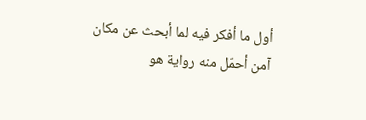أول ما أفكر فيه لما أبحث عن مكان آمن أحمّل منه رواية هو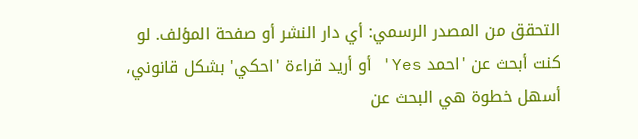التحقق من المصدر الرسمي: أي دار النشر أو صفحة المؤلف. لو كنت أبحث عن 'احمد Yes' أو أريد قراءة 'احكي' بشكل قانوني، أسهل خطوة هي البحث عن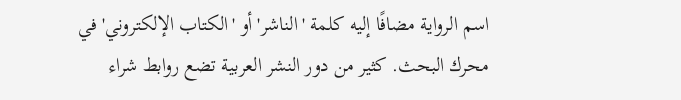اسم الرواية مضافًا إليه كلمة 'الناشر' أو 'الكتاب الإلكتروني' في محرك البحث. كثير من دور النشر العربية تضع روابط شراء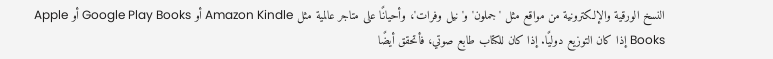النسخ الورقية والإلكترونية من مواقع مثل 'جملون' و'نيل وفرات'، وأحيانًا على متاجر عالمية مثل Amazon Kindle أو Google Play Books أو Apple Books إذا كان التوزيع دوليًا. إذا كان للكتاب طابع صوتي، فأتحقق أيضًا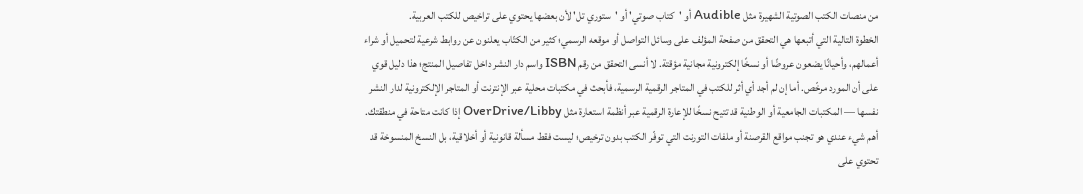من منصات الكتب الصوتية الشهيرة مثل Audible أو 'كتاب صوتي' أو 'ستوري تل' لأن بعضها يحتوي على تراخيص للكتب العربية.
الخطوة التالية التي أتبعها هي التحقق من صفحة المؤلف على وسائل التواصل أو موقعه الرسمي؛ كثير من الكتّاب يعلنون عن روابط شرعية لتحميل أو شراء أعمالهم، وأحيانًا يضعون عروضًا أو نسخًا إلكترونية مجانية مؤقتة. لا أنسى التحقق من رقم ISBN واسم دار النشر داخل تفاصيل المنتج؛ هذا دليل قوي على أن المورد مرخّص. أما إن لم أجد أي أثر للكتب في المتاجر الرقمية الرسمية، فأبحث في مكتبات محلية عبر الإنترنت أو المتاجر الإلكترونية لدار النشر نفسها — المكتبات الجامعية أو الوطنية قد تتيح نسخًا للإعارة الرقمية عبر أنظمة استعارة مثل OverDrive/Libby إذا كانت متاحة في منطقتك.
أهم شيء عندي هو تجنب مواقع القرصنة أو ملفات التورنت التي توفّر الكتب بدون ترخيص؛ ليست فقط مسألة قانونية أو أخلاقية، بل النسخ المنسوخة قد تحتوي على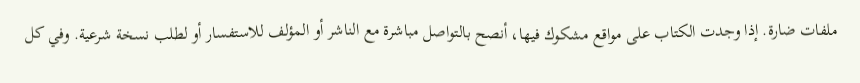ملفات ضارة. إذا وجدت الكتاب على مواقع مشكوك فيها، أنصح بالتواصل مباشرة مع الناشر أو المؤلف للاستفسار أو لطلب نسخة شرعية. وفي كل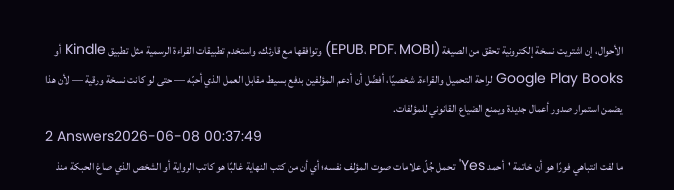الأحوال، إن اشتريت نسخة إلكترونية تحقق من الصيغة (EPUB، PDF، MOBI) وتوافقها مع قارئك، واستخدم تطبيقات القراءة الرسمية مثل تطبيق Kindle أو Google Play Books لراحة التحميل والقراءة. شخصيًا، أفضّل أن أدعم المؤلفين بدفع بسيط مقابل العمل الذي أحبّه — حتى لو كانت نسخة ورقية — لأن هذا يضمن استمرار صدور أعمال جديدة ويمنع الضياع القانوني للمؤلفات.
2 Answers2026-06-08 00:37:49
ما لفت انتباهي فورًا هو أن خاتمة 'أحمد Yes' تحمل جُلّ علامات صوت المؤلف نفسه؛ أي أن من كتب النهاية غالبًا هو كاتب الرواية أو الشخص الذي صاغ الحبكة منذ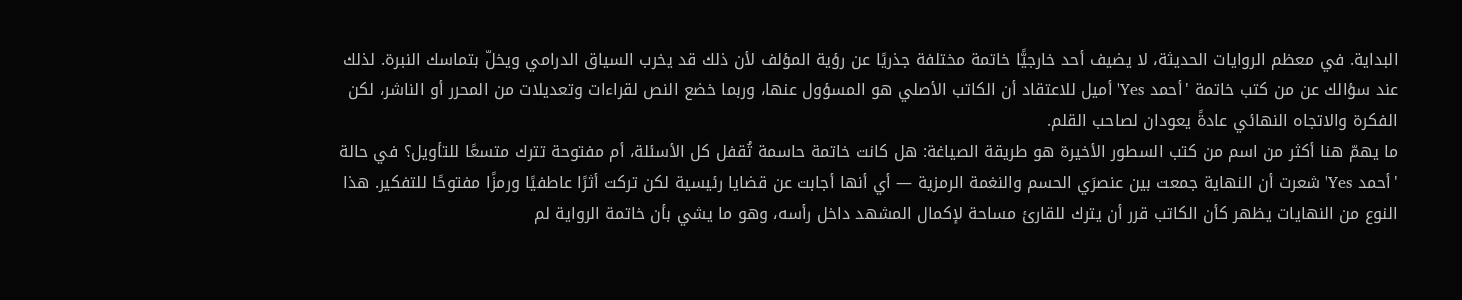البداية. في معظم الروايات الحديثة، لا يضيف أحد خارجيًّا خاتمة مختلفة جذريًا عن رؤية المؤلف لأن ذلك قد يخرب السياق الدرامي ويخلّ بتماسك النبرة. لذلك عند سؤالك عن من كتب خاتمة 'أحمد Yes' أميل للاعتقاد أن الكاتب الأصلي هو المسؤول عنها، وربما خضع النص لقراءات وتعديلات من المحرر أو الناشر، لكن الفكرة والاتجاه النهائي عادةً يعودان لصاحب القلم.
ما يهمّ هنا أكثر من اسم من كتب السطور الأخيرة هو طريقة الصياغة: هل كانت خاتمة حاسمة تُقفل كل الأسئلة، أم مفتوحة تترك متسعًا للتأويل؟ في حالة 'أحمد Yes' شعرت أن النهاية جمعت بين عنصرَي الحسم والنغمة الرمزية — أي أنها أجابت عن قضايا رئيسية لكن تركت أثرًا عاطفيًا ورمزًا مفتوحًا للتفكير. هذا النوع من النهايات يظهر كأن الكاتب قرر أن يترك للقارئ مساحة لإكمال المشهد داخل رأسه، وهو ما يشي بأن خاتمة الرواية لم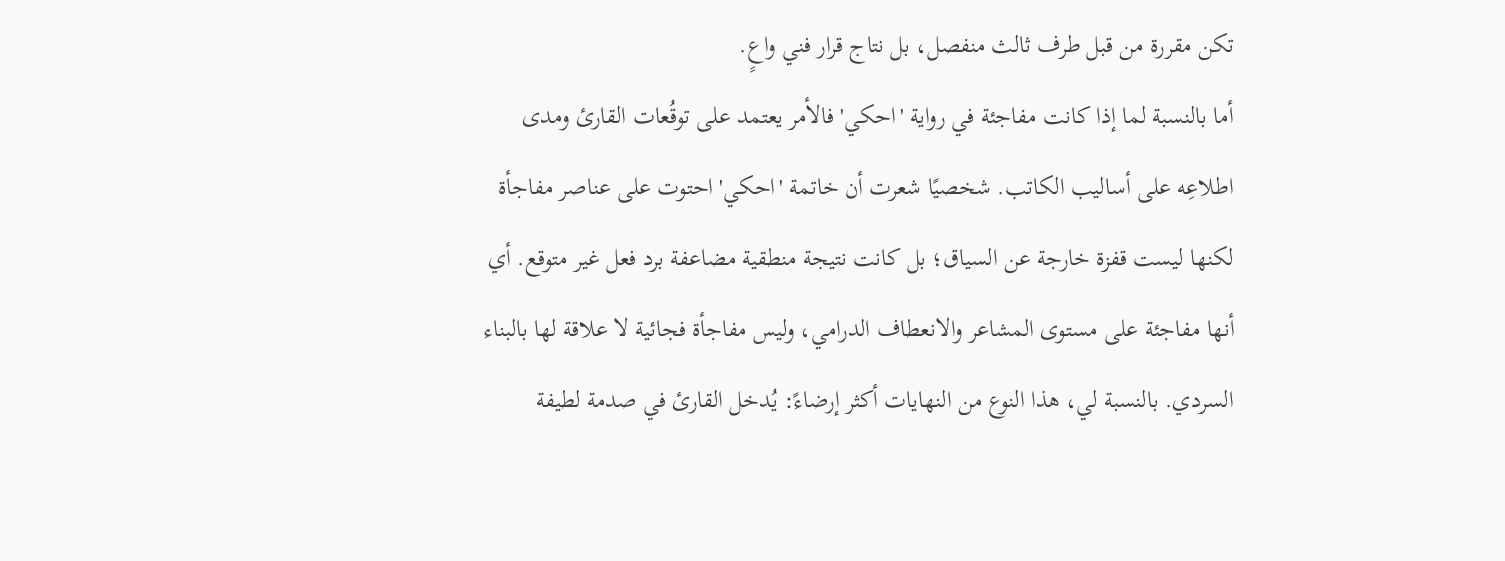تكن مقررة من قبل طرف ثالث منفصل، بل نتاج قرار فني واعٍ.
أما بالنسبة لما إذا كانت مفاجئة في رواية 'احكي' فالأمر يعتمد على توقُعات القارئ ومدى اطلاعِه على أساليب الكاتب. شخصيًا شعرت أن خاتمة 'احكي' احتوت على عناصر مفاجأة لكنها ليست قفزة خارجة عن السياق؛ بل كانت نتيجة منطقية مضاعفة برد فعل غير متوقع. أي أنها مفاجئة على مستوى المشاعر والانعطاف الدرامي، وليس مفاجأة فجائية لا علاقة لها بالبناء السردي. بالنسبة لي، هذا النوع من النهايات أكثر إرضاءً: يُدخل القارئ في صدمة لطيفة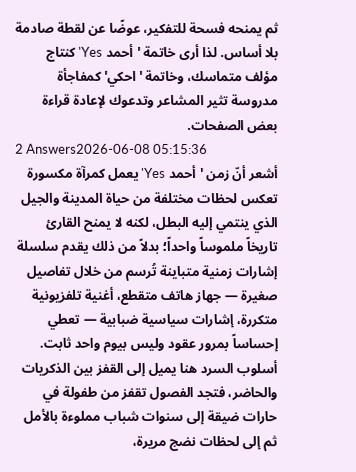ثم يمنحه فسحة للتفكير، عوضًا عن لقطة صادمة بلا أساس. لذا أرى خاتمة 'أحمد Yes' كنتاج مؤلف متماسك، وخاتمة 'احكي' كمفاجأة مدروسة تثير المشاعر وتدعوك لإعادة قراءة بعض الصفحات.
2 Answers2026-06-08 05:15:36
أشعر أنّ زمن 'أحمد Yes' يعمل كمرآة مكسورة تعكس لحظات مختلفة من حياة المدينة والجيل الذي ينتمي إليه البطل، لكنه لا يمنح القارئ تاريخاً ملموساً واحداً؛ بدلاً من ذلك يقدم سلسلة إشارات زمنية متباينة تُرسم من خلال تفاصيل صغيرة — جهاز هاتف متقطع، أغنية تلفزيونية متكررة، إشارات سياسية ضبابية — تعطي إحساساً بمرور عقود وليس بيوم واحد ثابت. أسلوب السرد هنا يميل إلى القفز بين الذكريات والحاضر، فتجد الفصول تقفز من طفولة في حارات ضيقة إلى سنوات شباب مملوءة بالأمل ثم إلى لحظات نضج مريرة،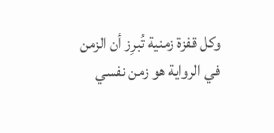وكل قفزة زمنية تُبرِز أن الزمن في الرواية هو زمن نفسي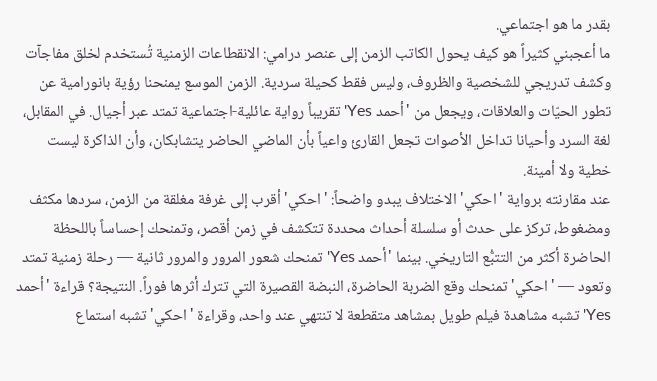بقدر ما هو اجتماعي.
ما أعجبني كثيراً هو كيف يحول الكاتب الزمن إلى عنصر درامي: الانقطاعات الزمنية تُستخدم لخلق مفاجآت وكشف تدريجي للشخصية والظروف، وليس فقط كحيلة سردية. الزمن الموسع يمنحنا رؤية بانورامية عن تطور الحيّات والعلاقات، ويجعل من 'أحمد Yes' تقريباً رواية عائلية-اجتماعية تمتد عبر أجيال. في المقابل، لغة السرد وأحيانا تداخل الأصوات تجعل القارئ واعياً بأن الماضي الحاضر يتشابكان، وأن الذاكرة ليست خطية ولا أمينة.
عند مقارنته برواية 'احكي' الاختلاف يبدو واضحاً: 'احكي' أقرب إلى غرفة مغلقة من الزمن، سردها مكثف ومضغوط، تركز على حدث أو سلسلة أحداث محددة تتكشف في زمن أقصر، وتمنحك إحساساً باللحظة الحاضرة أكثر من التتبُّع التاريخي. بينما 'أحمد Yes' تمنحك شعور المرور والمرور ثانية — رحلة زمنية تمتد وتعود — 'احكي' تمنحك وقع الضربة الحاضرة، النبضة القصيرة التي تترك أثرها فوراً. النتيجة؟ قراءة 'أحمد Yes' تشبه مشاهدة فيلم طويل بمشاهد متقطعة لا تنتهي عند واحد، وقراءة 'احكي' تشبه استماع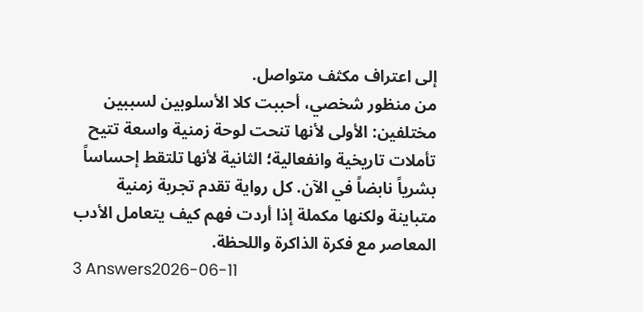إلى اعتراف مكثف متواصل.
من منظور شخصي، أحببت كلا الأسلوبين لسببين مختلفين: الأولى لأنها تنحت لوحة زمنية واسعة تتيح تأملات تاريخية وانفعالية؛ الثانية لأنها تلتقط إحساساً بشرياً نابضاً في الآن. كل رواية تقدم تجربة زمنية متباينة ولكنها مكملة إذا أردت فهم كيف يتعامل الأدب المعاصر مع فكرة الذاكرة واللحظة.
3 Answers2026-06-11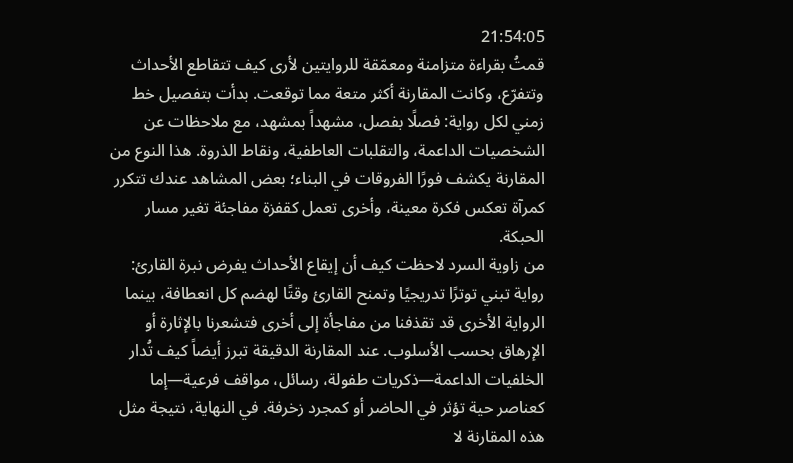21:54:05
قمتُ بقراءة متزامنة ومعمّقة للروايتين لأرى كيف تتقاطع الأحداث وتتفرّع، وكانت المقارنة أكثر متعة مما توقعت. بدأت بتفصيل خط زمني لكل رواية: فصلًا بفصل، مشهداً بمشهد، مع ملاحظات عن الشخصيات الداعمة، والتقلبات العاطفية، ونقاط الذروة. هذا النوع من المقارنة يكشف فورًا الفروقات في البناء؛ بعض المشاهد عندك تتكرر كمرآة تعكس فكرة معينة، وأخرى تعمل كقفزة مفاجئة تغير مسار الحبكة.
من زاوية السرد لاحظت كيف أن إيقاع الأحداث يفرض نبرة القارئ: رواية تبني توترًا تدريجيًا وتمنح القارئ وقتًا لهضم كل انعطافة، بينما الرواية الأخرى قد تقذفنا من مفاجأة إلى أخرى فتشعرنا بالإثارة أو الإرهاق بحسب الأسلوب. عند المقارنة الدقيقة تبرز أيضاً كيف تُدار الخلفيات الداعمة—ذكريات طفولة، رسائل، مواقف فرعية—إما كعناصر حية تؤثر في الحاضر أو كمجرد زخرفة. في النهاية، نتيجة مثل هذه المقارنة لا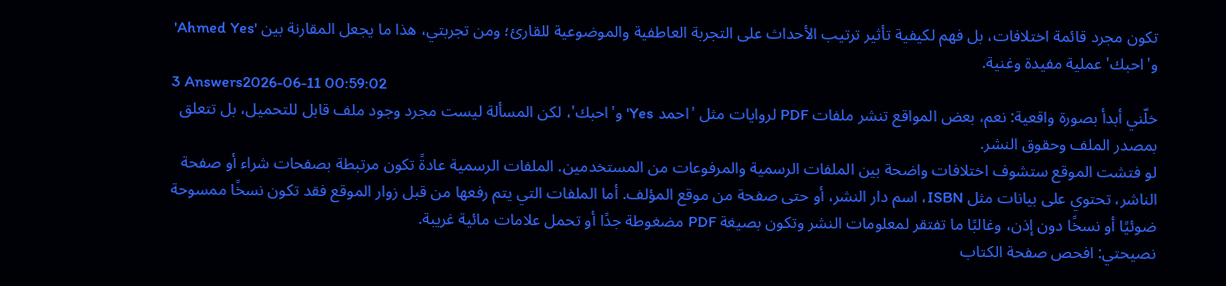تكون مجرد قائمة اختلافات، بل فهم لكيفية تأثير ترتيب الأحداث على التجربة العاطفية والموضوعية للقارئ؛ ومن تجربتي، هذا ما يجعل المقارنة بين 'Ahmed Yes' و'احبك' عملية مفيدة وغنية.
3 Answers2026-06-11 00:59:02
خلّني أبدأ بصورة واقعية: نعم، بعض المواقع تنشر ملفات PDF لروايات مثل 'احمد Yes' و'احبك'، لكن المسألة ليست مجرد وجود ملف قابل للتحميل، بل تتعلق بمصدر الملف وحقوق النشر.
لو فتشت الموقع ستشوف اختلافات واضحة بين الملفات الرسمية والمرفوعات من المستخدمين. الملفات الرسمية عادةً تكون مرتبطة بصفحات شراء أو صفحة الناشر، تحتوي على بيانات مثل ISBN، اسم دار النشر، أو حتى صفحة من موقع المؤلف. أما الملفات التي يتم رفعها من قبل زوار الموقع فقد تكون نسخًا ممسوحة ضوئيًا أو نسخًا دون إذن، وغالبًا ما تفتقر لمعلومات النشر وتكون بصيغة PDF مضغوطة جدًا أو تحمل علامات مائية غريبة.
نصيحتي: افحص صفحة الكتاب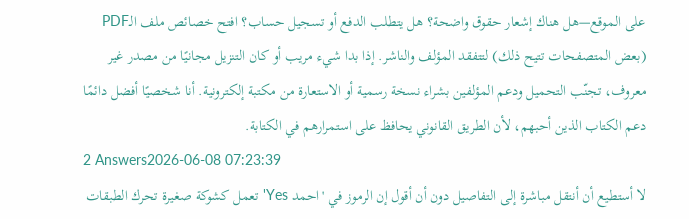على الموقع—هل هناك إشعار حقوق واضحة؟ هل يتطلب الدفع أو تسجيل حساب؟ افتح خصائص ملف الـPDF (بعض المتصفحات تتيح ذلك) لتتفقد المؤلف والناشر. إذا بدا شيء مريب أو كان التنزيل مجانيًا من مصدر غير معروف، تجنّب التحميل ودعم المؤلفين بشراء نسخة رسمية أو الاستعارة من مكتبة إلكترونية. أنا شخصيًا أفضل دائمًا دعم الكتاب الذين أحبهم، لأن الطريق القانوني يحافظ على استمرارهم في الكتابة.
2 Answers2026-06-08 07:23:39
لا أستطيع أن أنتقل مباشرة إلى التفاصيل دون أن أقول إن الرموز في 'احمد Yes' تعمل كشوكة صغيرة تحرك الطبقات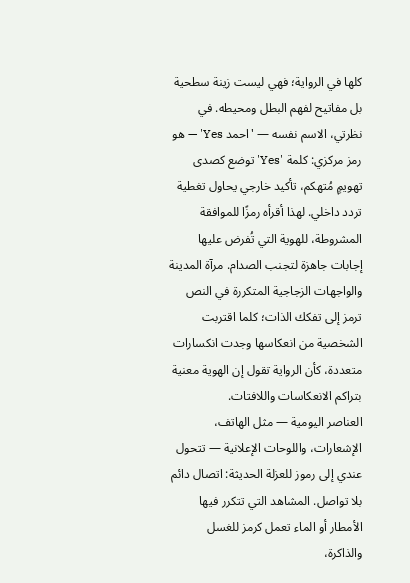كلها في الرواية؛ فهي ليست زينة سطحية بل مفاتيح لفهم البطل ومحيطه. في نظرتي، الاسم نفسه — 'احمد Yes' — هو رمز مركزي: كلمة 'Yes' توضع كصدى تهويمٍ مُتهكم، تأكيد خارجي يحاول تغطية تردد داخلي. لهذا أقرأه رمزًا للموافقة المشروطة، للهوية التي تُفرض عليها إجابات جاهزة لتجنب الصدام. مرآة المدينة والواجهات الزجاجية المتكررة في النص ترمز إلى تفكك الذات؛ كلما اقتربت الشخصية من انعكاسها وجدت انكسارات متعددة، كأن الرواية تقول إن الهوية معنية بتراكم الانعكاسات واللافتات.
العناصر اليومية — مثل الهاتف، الإشعارات، واللوحات الإعلانية — تتحول عندي إلى رموز للعزلة الحديثة: اتصال دائم بلا تواصل. المشاهد التي تتكرر فيها الأمطار أو الماء تعمل كرمز للغسل والذاكرة،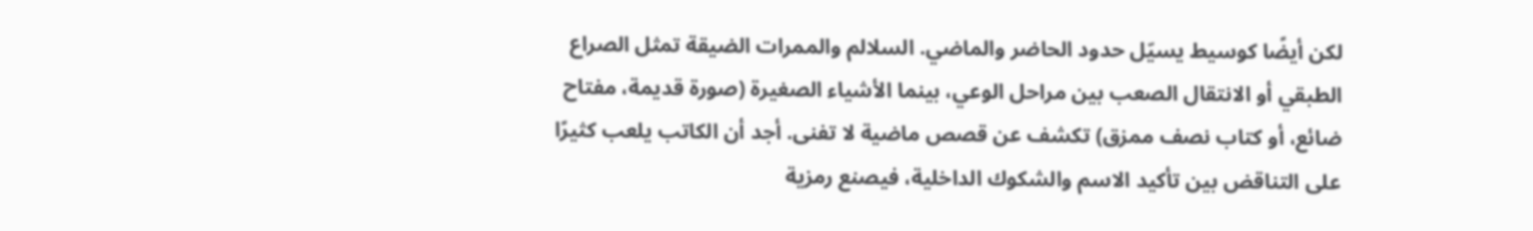لكن أيضًا كوسيط يسيّل حدود الحاضر والماضي. السلالم والممرات الضيقة تمثل الصراع الطبقي أو الانتقال الصعب بين مراحل الوعي، بينما الأشياء الصغيرة (صورة قديمة، مفتاح ضائع، أو كتاب نصف ممزق) تكشف عن قصص ماضية لا تفنى. أجد أن الكاتب يلعب كثيرًا على التناقض بين تأكيد الاسم والشكوك الداخلية، فيصنع رمزية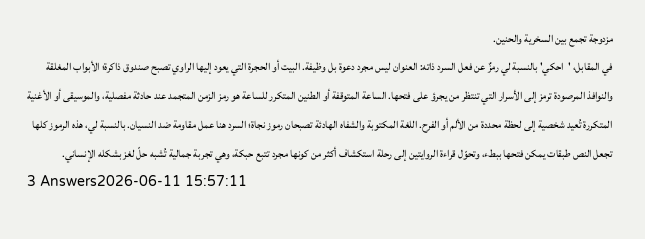مزدوجة تجمع بين السخرية والحنين.
في المقابل، 'احكي' بالنسبة لي رمزٌ عن فعل السرد ذاته: العنوان ليس مجرد دعوة بل وظيفة. البيت أو الحجرة التي يعود إليها الراوي تصبح صندوق ذاكرة؛ الأبواب المغلقة والنوافذ المرصودة ترمز إلى الأسرار التي تنتظر من يجرؤ على فتحها. الساعة المتوقفة أو الطنين المتكرر للساعة هو رمز الزمن المتجمد عند حادثة مفصلية، والموسيقى أو الأغنية المتكررة تُعيد شخصية إلى لحظة محددة من الألم أو الفرح. اللغة المكتوبة والشفاه الهادئة تصبحان رموز نجاة؛ السرد هنا عمل مقاومة ضد النسيان. بالنسبة لي، هذه الرموز كلها تجعل النص طبقات يمكن فتحها ببطء، وتحوّل قراءة الروايتين إلى رحلة استكشاف أكثر من كونها مجرد تتبع حبكة، وهي تجربة جمالية تُشبه حلّ لغز بشكله الإنساني.
3 Answers2026-06-11 15:57:11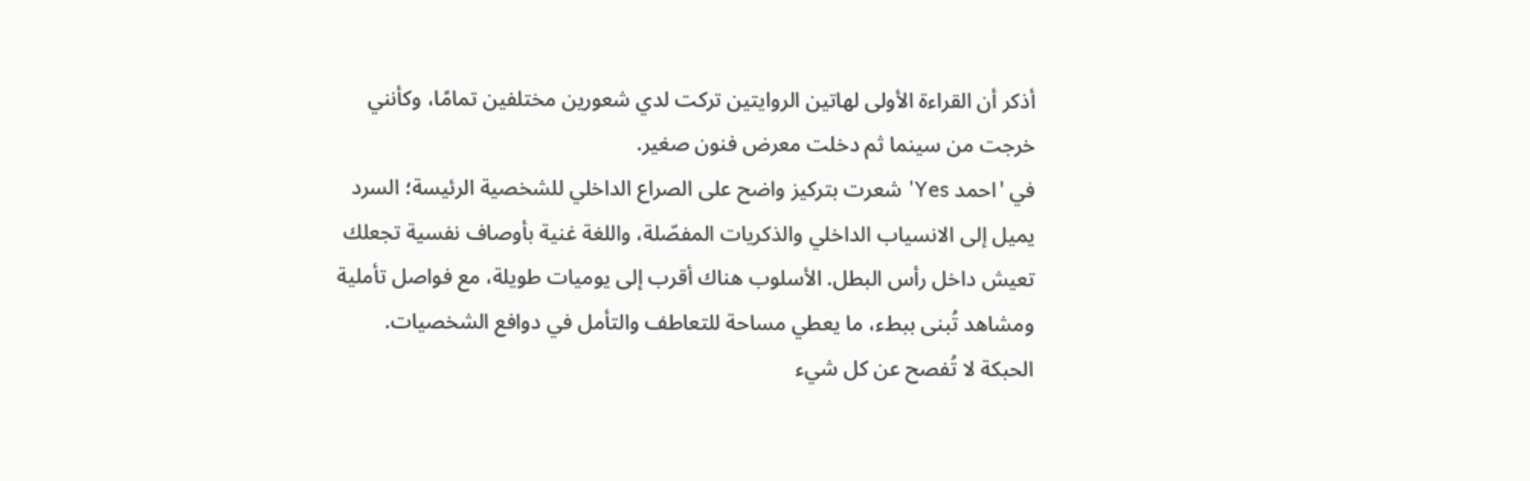أذكر أن القراءة الأولى لهاتين الروايتين تركت لدي شعورين مختلفين تمامًا، وكأنني خرجت من سينما ثم دخلت معرض فنون صغير.
في 'احمد Yes' شعرت بتركيز واضح على الصراع الداخلي للشخصية الرئيسة؛ السرد يميل إلى الانسياب الداخلي والذكريات المفصّلة، واللغة غنية بأوصاف نفسية تجعلك تعيش داخل رأس البطل. الأسلوب هناك أقرب إلى يوميات طويلة، مع فواصل تأملية ومشاهد تُبنى ببطء، ما يعطي مساحة للتعاطف والتأمل في دوافع الشخصيات. الحبكة لا تُفصح عن كل شيء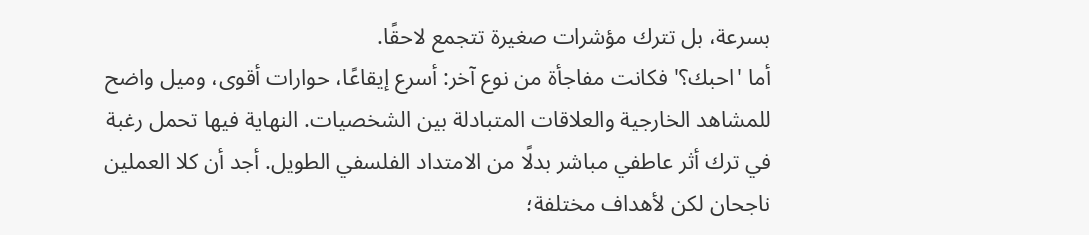بسرعة، بل تترك مؤشرات صغيرة تتجمع لاحقًا.
أما 'احبك؟' فكانت مفاجأة من نوع آخر: أسرع إيقاعًا، حوارات أقوى، وميل واضح للمشاهد الخارجية والعلاقات المتبادلة بين الشخصيات. النهاية فيها تحمل رغبة في ترك أثر عاطفي مباشر بدلًا من الامتداد الفلسفي الطويل. أجد أن كلا العملين ناجحان لكن لأهداف مختلفة؛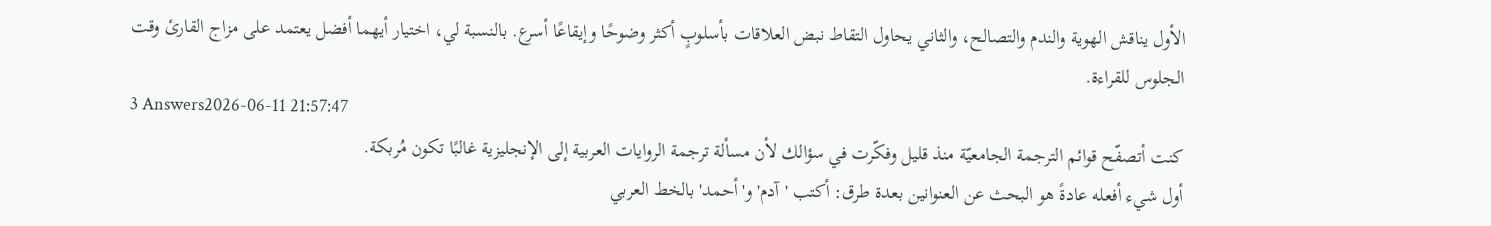الأول يناقش الهوية والندم والتصالح، والثاني يحاول التقاط نبض العلاقات بأسلوبٍ أكثر وضوحًا وإيقاعًا أسرع. بالنسبة لي، اختيار أيهما أفضل يعتمد على مزاج القارئ وقت الجلوس للقراءة.
3 Answers2026-06-11 21:57:47
كنت أتصفّح قوائم الترجمة الجامعيّة منذ قليل وفكّرت في سؤالك لأن مسألة ترجمة الروايات العربية إلى الإنجليزية غالبًا تكون مُربكة.
أول شيء أفعله عادةً هو البحث عن العنوانين بعدة طرق: أكتب 'آدم' و'أحمد' بالخط العربي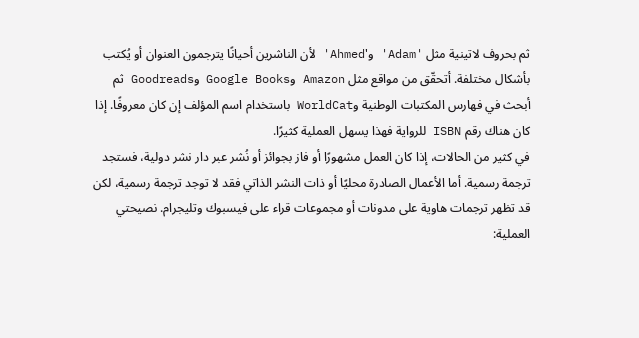ثم بحروف لاتينية مثل 'Adam' و'Ahmed' لأن الناشرين أحيانًا يترجمون العنوان أو يُكتب بأشكال مختلفة. أتحقّق من مواقع مثل Amazon وGoogle Books وGoodreads ثم أبحث في فهارس المكتبات الوطنية وWorldCat باستخدام اسم المؤلف إن كان معروفًا. إذا كان هناك رقم ISBN للرواية فهذا يسهل العملية كثيرًا.
في كثير من الحالات، إذا كان العمل مشهورًا أو فاز بجوائز أو نُشر عبر دار نشر دولية، فستجد ترجمة رسمية. أما الأعمال الصادرة محليًا أو ذات النشر الذاتي فقد لا توجد ترجمة رسمية، لكن قد تظهر ترجمات هاوية على مدونات أو مجموعات قراء على فيسبوك وتليجرام. نصيحتي العملية: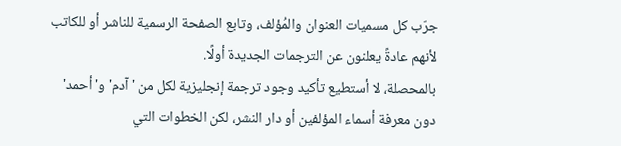جرّب كل مسميات العنوان والمُؤلف، وتابع الصفحة الرسمية للناشر أو للكاتب لأنهم عادةً يعلنون عن الترجمات الجديدة أولًا.
بالمحصلة، لا أستطيع تأكيد وجود ترجمة إنجليزية لكل من 'آدم' و'أحمد' دون معرفة أسماء المؤلفين أو دار النشر، لكن الخطوات التي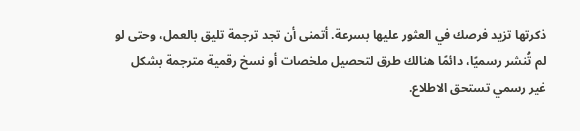ذكرتها تزيد فرصك في العثور عليها بسرعة. أتمنى أن تجد ترجمة تليق بالعمل، وحتى لو لم تُنشر رسميًا، دائمًا هنالك طرق لتحصيل ملخصات أو نسخ رقمية مترجمة بشكل غير رسمي تستحق الاطلاع.